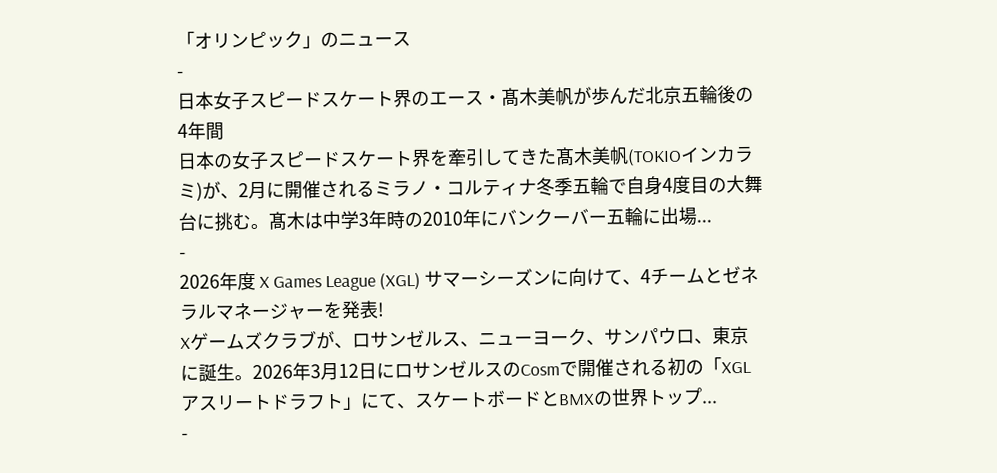「オリンピック」のニュース
-
日本女子スピードスケート界のエース・髙木美帆が歩んだ北京五輪後の4年間
日本の女子スピードスケート界を牽引してきた髙木美帆(TOKIOインカラミ)が、2月に開催されるミラノ・コルティナ冬季五輪で自身4度目の大舞台に挑む。髙木は中学3年時の2010年にバンクーバー五輪に出場...
-
2026年度 X Games League (XGL) サマーシーズンに向けて、4チームとゼネラルマネージャーを発表!
Xゲームズクラブが、ロサンゼルス、ニューヨーク、サンパウロ、東京に誕生。2026年3月12日にロサンゼルスのCosmで開催される初の「XGLアスリートドラフト」にて、スケートボードとBMXの世界トップ...
-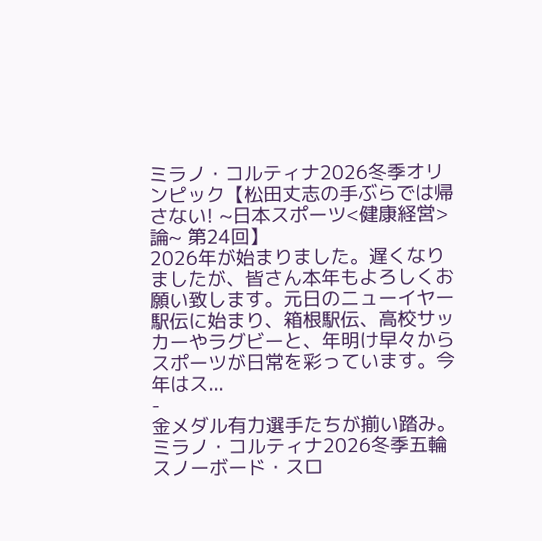ミラノ・コルティナ2026冬季オリンピック【松田丈志の手ぶらでは帰さない! ~日本スポーツ<健康経営>論~ 第24回】
2026年が始まりました。遅くなりましたが、皆さん本年もよろしくお願い致します。元日のニューイヤー駅伝に始まり、箱根駅伝、高校サッカーやラグビーと、年明け早々からスポーツが日常を彩っています。今年はス...
-
金メダル有力選手たちが揃い踏み。ミラノ・コルティナ2026冬季五輪スノーボード・スロ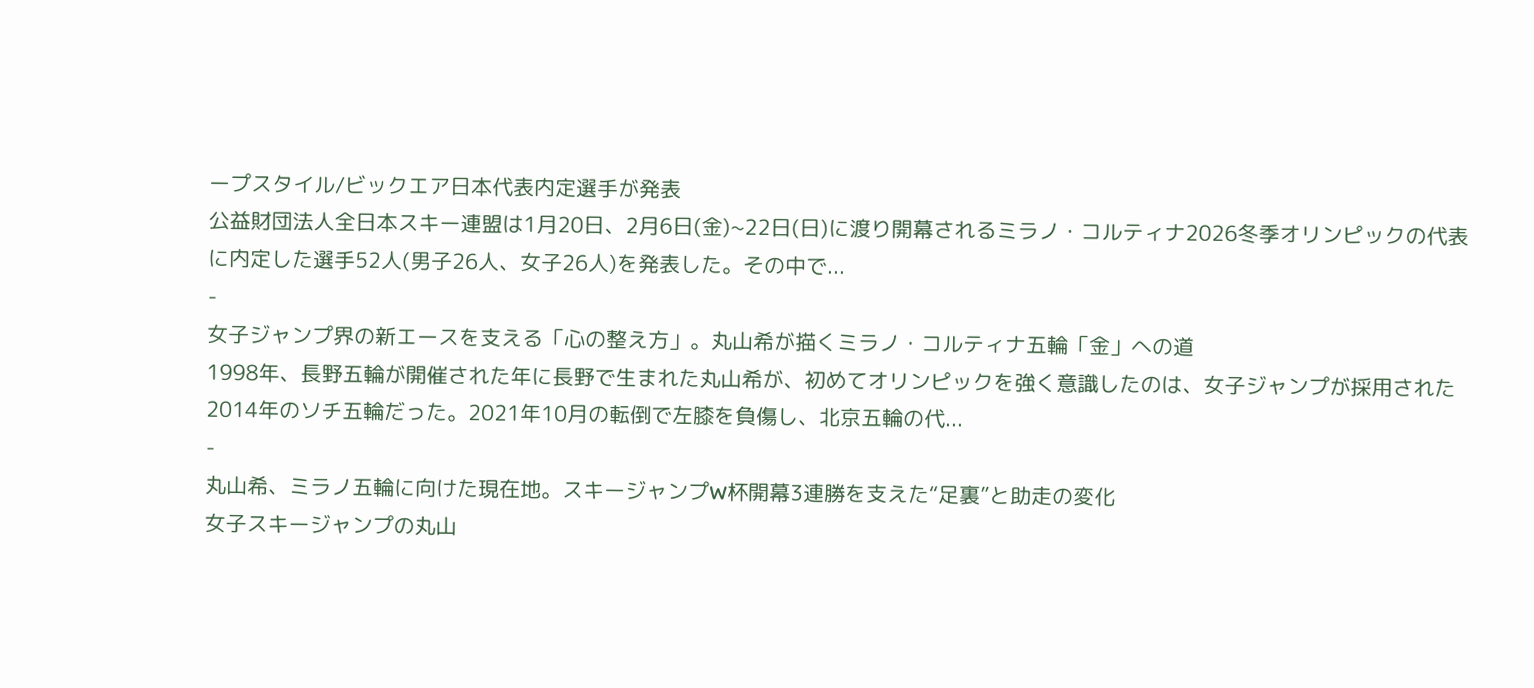ープスタイル/ビックエア日本代表内定選手が発表
公益財団法人全日本スキー連盟は1月20日、2月6日(金)~22日(日)に渡り開幕されるミラノ・コルティナ2026冬季オリンピックの代表に内定した選手52人(男子26人、女子26人)を発表した。その中で...
-
女子ジャンプ界の新エースを支える「心の整え方」。丸山希が描くミラノ・コルティナ五輪「金」への道
1998年、長野五輪が開催された年に長野で生まれた丸山希が、初めてオリンピックを強く意識したのは、女子ジャンプが採用された2014年のソチ五輪だった。2021年10月の転倒で左膝を負傷し、北京五輪の代...
-
丸山希、ミラノ五輪に向けた現在地。スキージャンプW杯開幕3連勝を支えた“足裏”と助走の変化
女子スキージャンプの丸山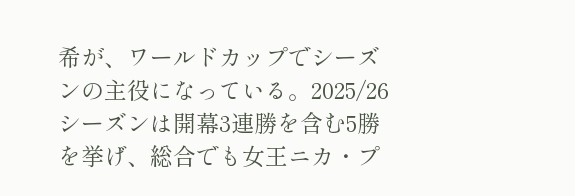希が、ワールドカップでシーズンの主役になっている。2025/26シーズンは開幕3連勝を含む5勝を挙げ、総合でも女王ニカ・プ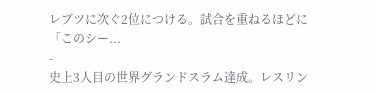レブツに次ぐ2位につける。試合を重ねるほどに「このシー...
-
史上3人目の世界グランドスラム達成。レスリン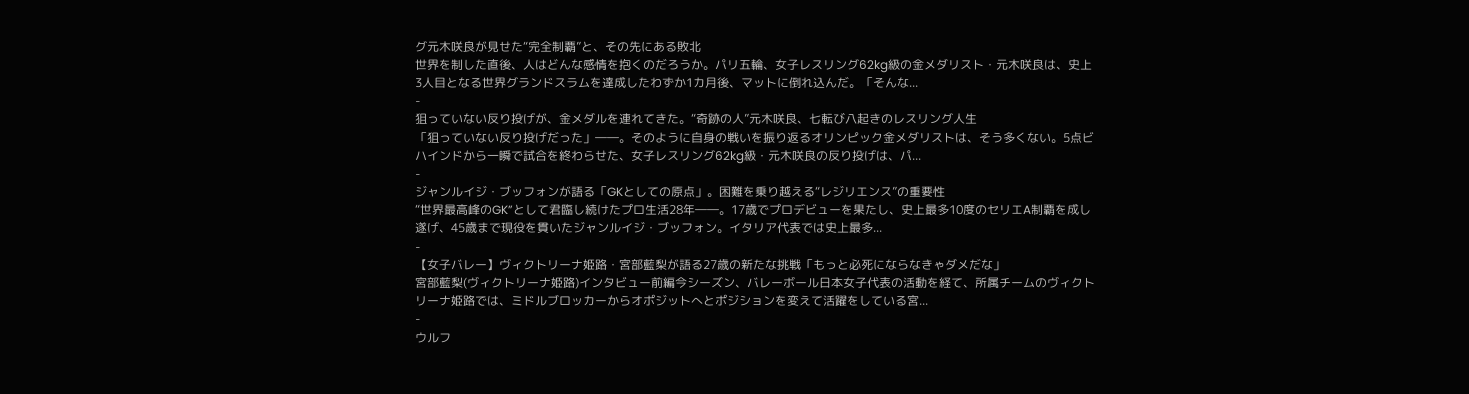グ元木咲良が見せた“完全制覇”と、その先にある敗北
世界を制した直後、人はどんな感情を抱くのだろうか。パリ五輪、女子レスリング62kg級の金メダリスト・元木咲良は、史上3人目となる世界グランドスラムを達成したわずか1カ月後、マットに倒れ込んだ。「そんな...
-
狙っていない反り投げが、金メダルを連れてきた。“奇跡の人”元木咲良、七転び八起きのレスリング人生
「狙っていない反り投げだった」――。そのように自身の戦いを振り返るオリンピック金メダリストは、そう多くない。5点ビハインドから一瞬で試合を終わらせた、女子レスリング62kg級・元木咲良の反り投げは、パ...
-
ジャンルイジ・ブッフォンが語る「GKとしての原点」。困難を乗り越える“レジリエンス”の重要性
“世界最高峰のGK”として君臨し続けたプロ生活28年――。17歳でプロデビューを果たし、史上最多10度のセリエA制覇を成し遂げ、45歳まで現役を貫いたジャンルイジ・ブッフォン。イタリア代表では史上最多...
-
【女子バレー】ヴィクトリーナ姫路・宮部藍梨が語る27歳の新たな挑戦「もっと必死にならなきゃダメだな」
宮部藍梨(ヴィクトリーナ姫路)インタビュー前編今シーズン、バレーボール日本女子代表の活動を経て、所属チームのヴィクトリーナ姫路では、ミドルブロッカーからオポジットへとポジションを変えて活躍をしている宮...
-
ウルフ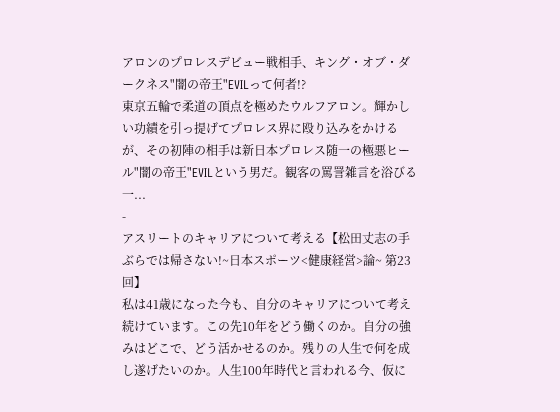アロンのプロレスデビュー戦相手、キング・オブ・ダークネス"闇の帝王"EVILって何者!?
東京五輪で柔道の頂点を極めたウルフアロン。輝かしい功績を引っ提げてプロレス界に殴り込みをかけるが、その初陣の相手は新日本プロレス随一の極悪ヒール"闇の帝王"EVILという男だ。観客の罵詈雑言を浴びる一...
-
アスリートのキャリアについて考える【松田丈志の手ぶらでは帰さない!~日本スポーツ<健康経営>論~ 第23回】
私は41歳になった今も、自分のキャリアについて考え続けています。この先10年をどう働くのか。自分の強みはどこで、どう活かせるのか。残りの人生で何を成し遂げたいのか。人生100年時代と言われる今、仮に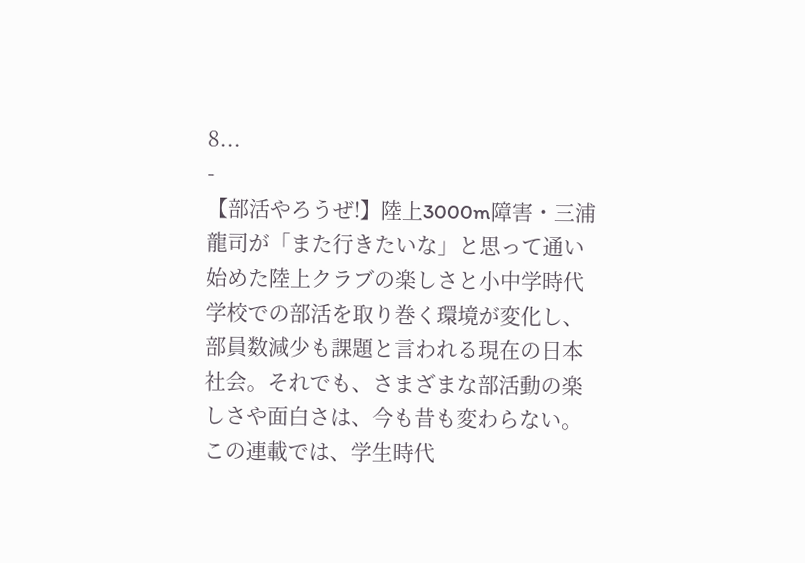8...
-
【部活やろうぜ!】陸上3000m障害・三浦龍司が「また行きたいな」と思って通い始めた陸上クラブの楽しさと小中学時代
学校での部活を取り巻く環境が変化し、部員数減少も課題と言われる現在の日本社会。それでも、さまざまな部活動の楽しさや面白さは、今も昔も変わらない。この連載では、学生時代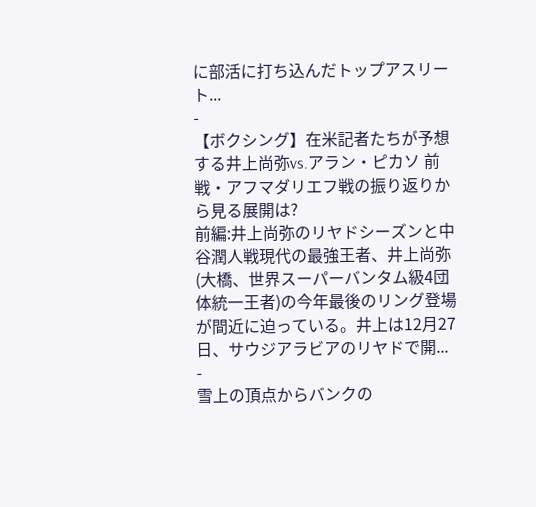に部活に打ち込んだトップアスリート...
-
【ボクシング】在米記者たちが予想する井上尚弥vs.アラン・ピカソ 前戦・アフマダリエフ戦の振り返りから見る展開は?
前編:井上尚弥のリヤドシーズンと中谷潤人戦現代の最強王者、井上尚弥(大橋、世界スーパーバンタム級4団体統一王者)の今年最後のリング登場が間近に迫っている。井上は12月27日、サウジアラビアのリヤドで開...
-
雪上の頂点からバンクの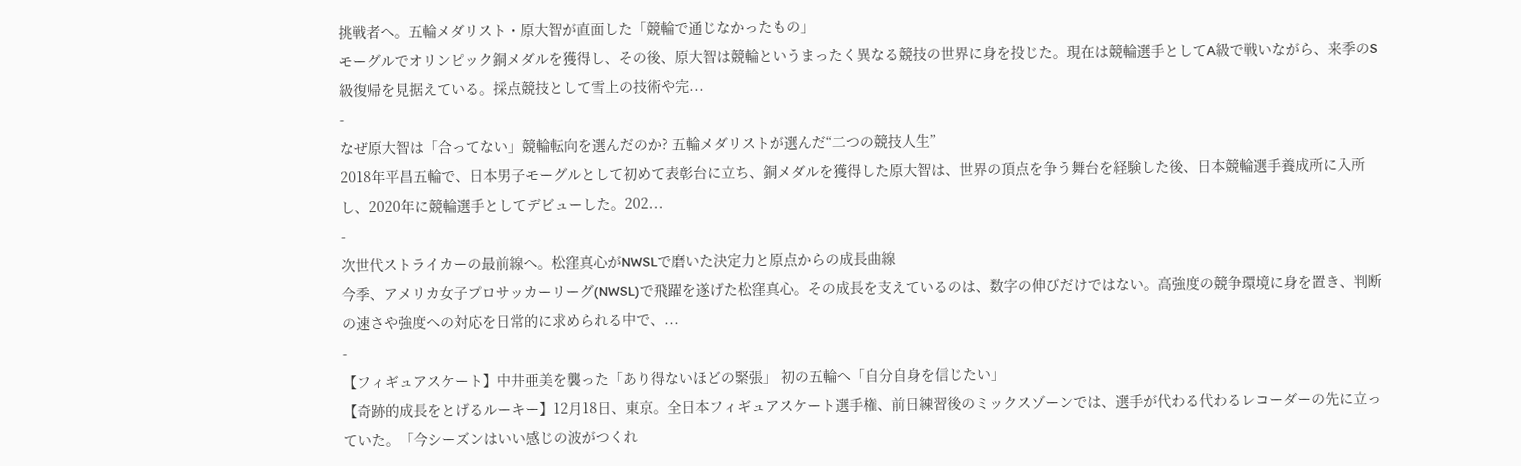挑戦者へ。五輪メダリスト・原大智が直面した「競輪で通じなかったもの」
モーグルでオリンピック銅メダルを獲得し、その後、原大智は競輪というまったく異なる競技の世界に身を投じた。現在は競輪選手としてA級で戦いながら、来季のS級復帰を見据えている。採点競技として雪上の技術や完...
-
なぜ原大智は「合ってない」競輪転向を選んだのか? 五輪メダリストが選んだ“二つの競技人生”
2018年平昌五輪で、日本男子モーグルとして初めて表彰台に立ち、銅メダルを獲得した原大智は、世界の頂点を争う舞台を経験した後、日本競輪選手養成所に入所し、2020年に競輪選手としてデビューした。202...
-
次世代ストライカーの最前線へ。松窪真心がNWSLで磨いた決定力と原点からの成長曲線
今季、アメリカ女子プロサッカーリーグ(NWSL)で飛躍を遂げた松窪真心。その成長を支えているのは、数字の伸びだけではない。高強度の競争環境に身を置き、判断の速さや強度への対応を日常的に求められる中で、...
-
【フィギュアスケート】中井亜美を襲った「あり得ないほどの緊張」 初の五輪へ「自分自身を信じたい」
【奇跡的成長をとげるルーキー】12月18日、東京。全日本フィギュアスケート選手権、前日練習後のミックスゾーンでは、選手が代わる代わるレコーダーの先に立っていた。「今シーズンはいい感じの波がつくれ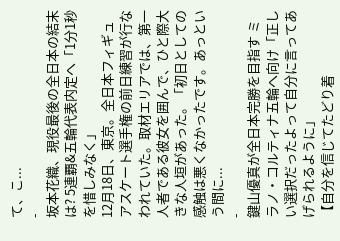て、こ...
-
坂本花織、現役最後の全日本の結末は? 5連覇&五輪代表内定へ「1分1秒を惜しみなく」
12月18日、東京。全日本フィギュアスケート選手権の前日練習が行なわれていた。取材エリアでは、第一人者である彼女を囲んで、ひと際大きな人垣があった。「初日としての感触は悪くなかったです。あっという間に...
-
鍵山優真が全日本完勝を目指す ミラノ・コルティナ五輪へ向け「正しい選択だったよって自分に言ってあげられるように」
【自分を信じてたどり着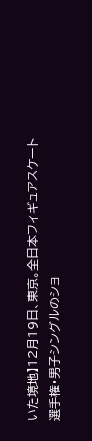いた境地】12月19日、東京。全日本フィギュアスケート選手権・男子シングルのショ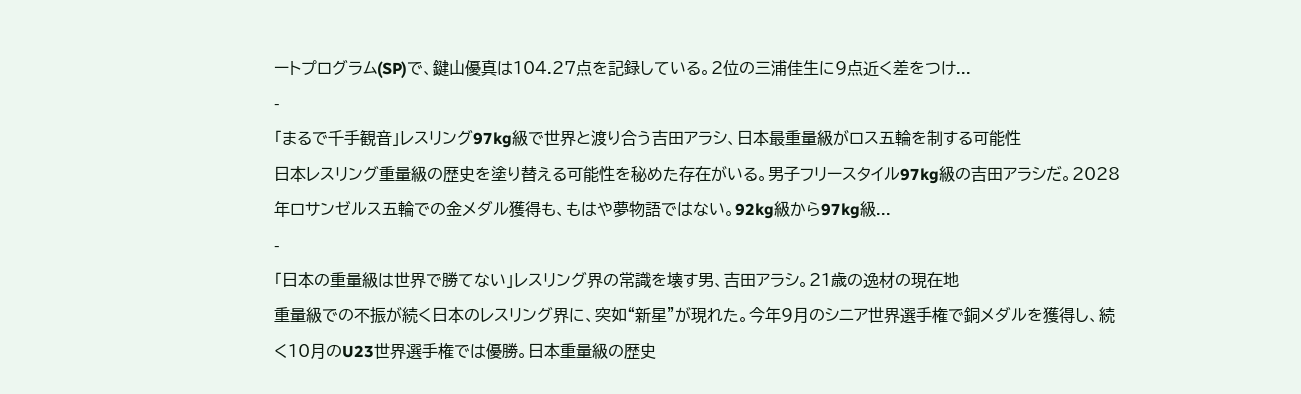ートプログラム(SP)で、鍵山優真は104.27点を記録している。2位の三浦佳生に9点近く差をつけ...
-
「まるで千手観音」レスリング97kg級で世界と渡り合う吉田アラシ、日本最重量級がロス五輪を制する可能性
日本レスリング重量級の歴史を塗り替える可能性を秘めた存在がいる。男子フリースタイル97kg級の吉田アラシだ。2028年ロサンゼルス五輪での金メダル獲得も、もはや夢物語ではない。92kg級から97kg級...
-
「日本の重量級は世界で勝てない」レスリング界の常識を壊す男、吉田アラシ。21歳の逸材の現在地
重量級での不振が続く日本のレスリング界に、突如“新星”が現れた。今年9月のシニア世界選手権で銅メダルを獲得し、続く10月のU23世界選手権では優勝。日本重量級の歴史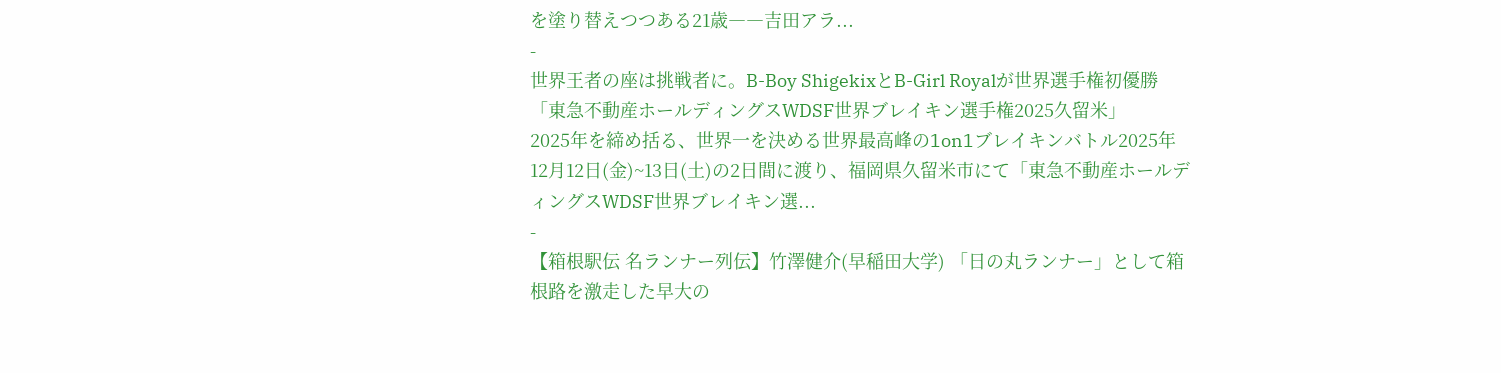を塗り替えつつある21歳――吉田アラ...
-
世界王者の座は挑戦者に。B-Boy ShigekixとB-Girl Royalが世界選手権初優勝「東急不動産ホールディングスWDSF世界ブレイキン選手権2025久留米」
2025年を締め括る、世界一を決める世界最高峰の1on1ブレイキンバトル2025年12月12日(金)~13日(土)の2日間に渡り、福岡県久留米市にて「東急不動産ホールディングスWDSF世界ブレイキン選...
-
【箱根駅伝 名ランナー列伝】竹澤健介(早稲田大学) 「日の丸ランナー」として箱根路を激走した早大の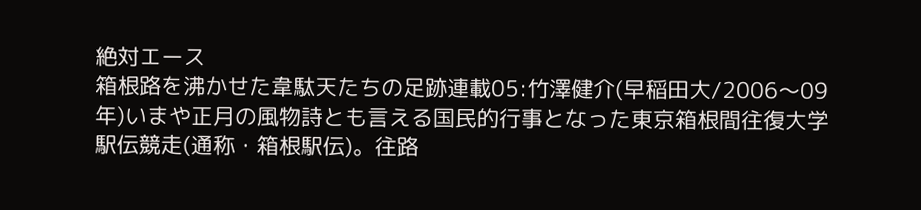絶対エース
箱根路を沸かせた韋駄天たちの足跡連載05:竹澤健介(早稲田大/2006〜09年)いまや正月の風物詩とも言える国民的行事となった東京箱根間往復大学駅伝競走(通称・箱根駅伝)。往路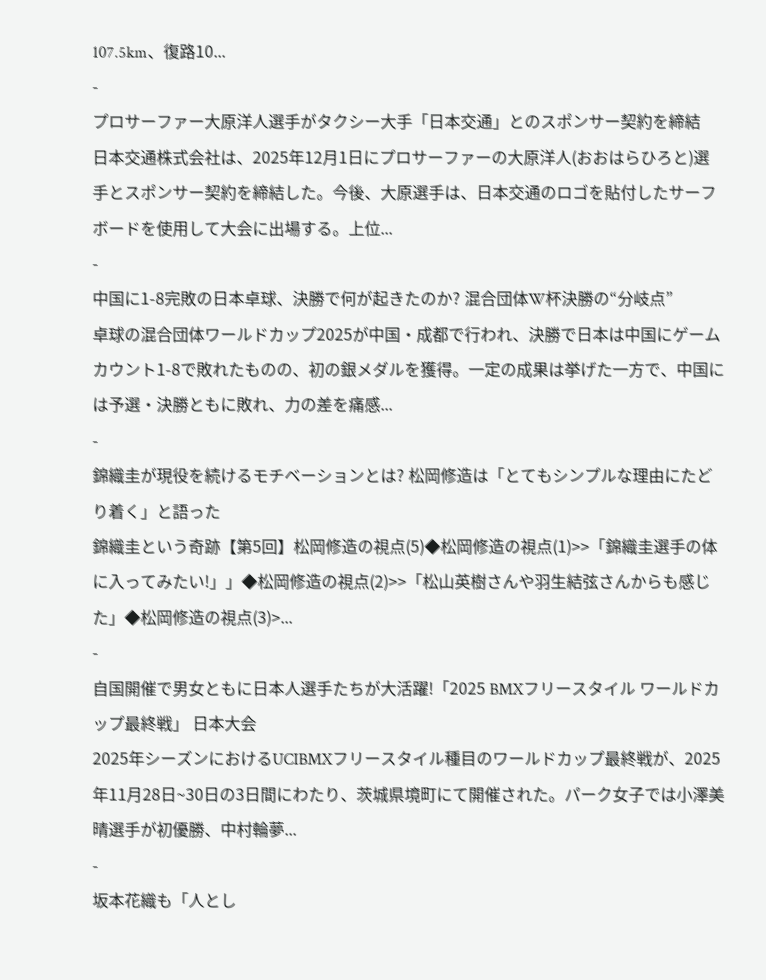107.5km、復路10...
-
プロサーファー大原洋人選手がタクシー大手「日本交通」とのスポンサー契約を締結
日本交通株式会社は、2025年12月1日にプロサーファーの大原洋人(おおはらひろと)選手とスポンサー契約を締結した。今後、大原選手は、日本交通のロゴを貼付したサーフボードを使用して大会に出場する。上位...
-
中国に1-8完敗の日本卓球、決勝で何が起きたのか? 混合団体W杯決勝の“分岐点”
卓球の混合団体ワールドカップ2025が中国・成都で行われ、決勝で日本は中国にゲームカウント1-8で敗れたものの、初の銀メダルを獲得。一定の成果は挙げた一方で、中国には予選・決勝ともに敗れ、力の差を痛感...
-
錦織圭が現役を続けるモチベーションとは? 松岡修造は「とてもシンプルな理由にたどり着く」と語った
錦織圭という奇跡【第5回】松岡修造の視点(5)◆松岡修造の視点(1)>>「錦織圭選手の体に入ってみたい!」」◆松岡修造の視点(2)>>「松山英樹さんや羽生結弦さんからも感じた」◆松岡修造の視点(3)>...
-
自国開催で男女ともに日本人選手たちが大活躍!「2025 BMXフリースタイル ワールドカップ最終戦」 日本大会
2025年シーズンにおけるUCIBMXフリースタイル種目のワールドカップ最終戦が、2025年11月28日~30日の3日間にわたり、茨城県境町にて開催された。パーク女子では小澤美晴選手が初優勝、中村輪夢...
-
坂本花織も「人とし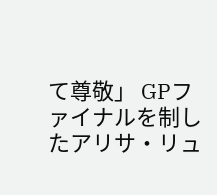て尊敬」 GPファイナルを制したアリサ・リュ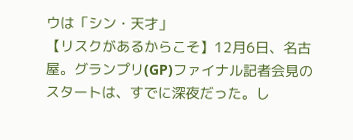ウは「シン・天才」
【リスクがあるからこそ】12月6日、名古屋。グランプリ(GP)ファイナル記者会見のスタートは、すでに深夜だった。し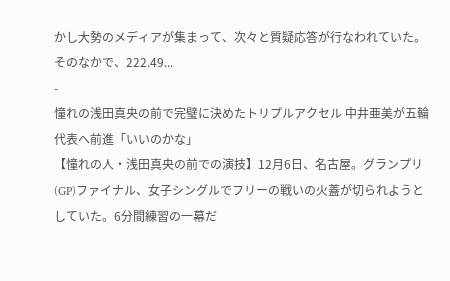かし大勢のメディアが集まって、次々と質疑応答が行なわれていた。そのなかで、222.49...
-
憧れの浅田真央の前で完璧に決めたトリプルアクセル 中井亜美が五輪代表へ前進「いいのかな」
【憧れの人・浅田真央の前での演技】12月6日、名古屋。グランプリ(GP)ファイナル、女子シングルでフリーの戦いの火蓋が切られようとしていた。6分間練習の一幕だ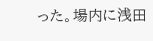った。場内に浅田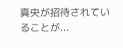真央が招待されていることが...